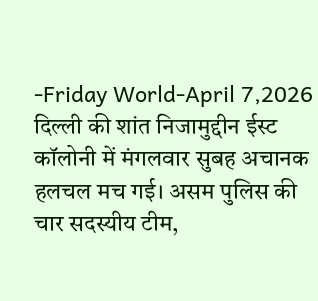-Friday World-April 7,2026
दिल्ली की शांत निजामुद्दीन ईस्ट कॉलोनी में मंगलवार सुबह अचानक हलचल मच गई। असम पुलिस की चार सदस्यीय टीम,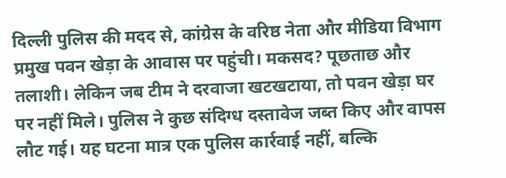दिल्ली पुलिस की मदद से, कांग्रेस के वरिष्ठ नेता और मीडिया विभाग प्रमुख पवन खेड़ा के आवास पर पहुंची। मकसद? पूछताछ और तलाशी। लेकिन जब टीम ने दरवाजा खटखटाया, तो पवन खेड़ा घर पर नहीं मिले। पुलिस ने कुछ संदिग्ध दस्तावेज जब्त किए और वापस लौट गई। यह घटना मात्र एक पुलिस कार्रवाई नहीं, बल्कि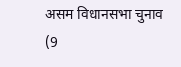असम विधानसभा चुनाव (9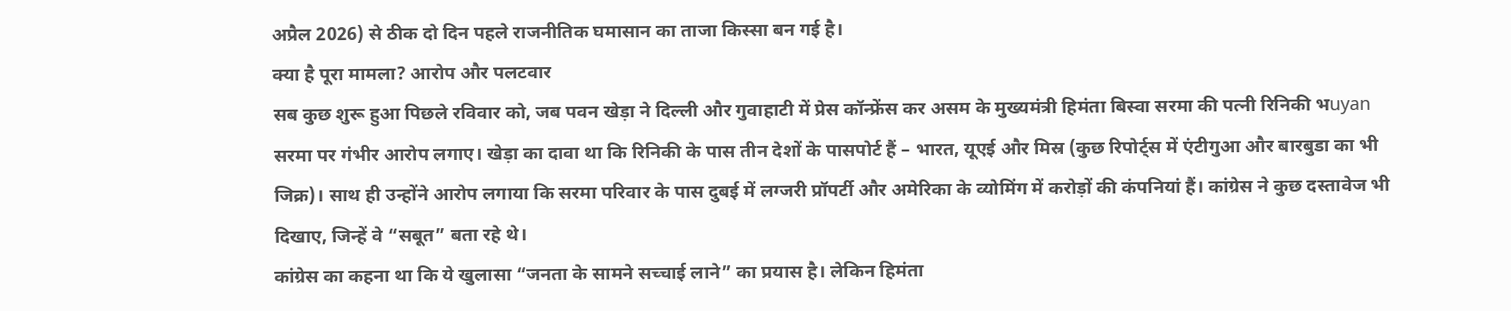अप्रैल 2026) से ठीक दो दिन पहले राजनीतिक घमासान का ताजा किस्सा बन गई है।
क्या है पूरा मामला? आरोप और पलटवार
सब कुछ शुरू हुआ पिछले रविवार को, जब पवन खेड़ा ने दिल्ली और गुवाहाटी में प्रेस कॉन्फ्रेंस कर असम के मुख्यमंत्री हिमंता बिस्वा सरमा की पत्नी रिनिकी भuyan सरमा पर गंभीर आरोप लगाए। खेड़ा का दावा था कि रिनिकी के पास तीन देशों के पासपोर्ट हैं – भारत, यूएई और मिस्र (कुछ रिपोर्ट्स में एंटीगुआ और बारबुडा का भी जिक्र)। साथ ही उन्होंने आरोप लगाया कि सरमा परिवार के पास दुबई में लग्जरी प्रॉपर्टी और अमेरिका के व्योमिंग में करोड़ों की कंपनियां हैं। कांग्रेस ने कुछ दस्तावेज भी दिखाए, जिन्हें वे “सबूत” बता रहे थे।
कांग्रेस का कहना था कि ये खुलासा “जनता के सामने सच्चाई लाने” का प्रयास है। लेकिन हिमंता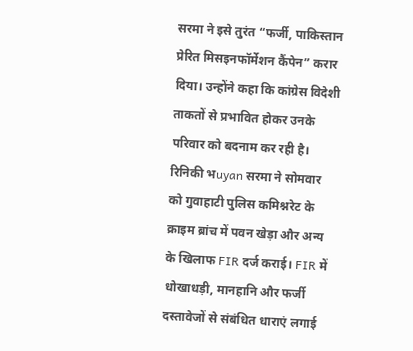सरमा ने इसे तुरंत “फर्जी, पाकिस्तान प्रेरित मिसइनफॉर्मेशन कैंपेन” करार दिया। उन्होंने कहा कि कांग्रेस विदेशी ताकतों से प्रभावित होकर उनके परिवार को बदनाम कर रही है। रिनिकी भuyan सरमा ने सोमवार को गुवाहाटी पुलिस कमिश्नरेट के क्राइम ब्रांच में पवन खेड़ा और अन्य के खिलाफ FIR दर्ज कराई। FIR में धोखाधड़ी, मानहानि और फर्जी दस्तावेजों से संबंधित धाराएं लगाई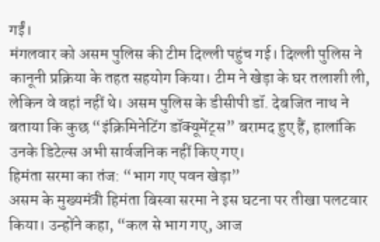गईं।
मंगलवार को असम पुलिस की टीम दिल्ली पहुंच गई। दिल्ली पुलिस ने कानूनी प्रक्रिया के तहत सहयोग किया। टीम ने खेड़ा के घर तलाशी ली, लेकिन वे वहां नहीं थे। असम पुलिस के डीसीपी डॉ. देबजित नाथ ने बताया कि कुछ “इंक्रिमिनेटिंग डॉक्यूमेंट्स” बरामद हुए हैं, हालांकि उनके डिटेल्स अभी सार्वजनिक नहीं किए गए।
हिमंता सरमा का तंज: “भाग गए पवन खेड़ा”
असम के मुख्यमंत्री हिमंता बिस्वा सरमा ने इस घटना पर तीखा पलटवार किया। उन्होंने कहा, “कल से भाग गए, आज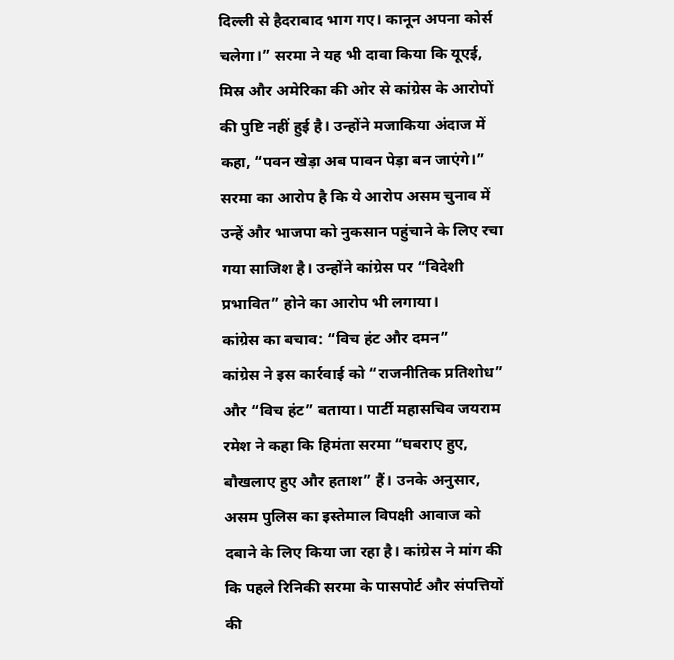दिल्ली से हैदराबाद भाग गए। कानून अपना कोर्स चलेगा।” सरमा ने यह भी दावा किया कि यूएई, मिस्र और अमेरिका की ओर से कांग्रेस के आरोपों की पुष्टि नहीं हुई है। उन्होंने मजाकिया अंदाज में कहा, “पवन खेड़ा अब पावन पेड़ा बन जाएंगे।”
सरमा का आरोप है कि ये आरोप असम चुनाव में उन्हें और भाजपा को नुकसान पहुंचाने के लिए रचा गया साजिश है। उन्होंने कांग्रेस पर “विदेशी प्रभावित” होने का आरोप भी लगाया।
कांग्रेस का बचाव: “विच हंट और दमन”
कांग्रेस ने इस कार्रवाई को “राजनीतिक प्रतिशोध” और “विच हंट” बताया। पार्टी महासचिव जयराम रमेश ने कहा कि हिमंता सरमा “घबराए हुए, बौखलाए हुए और हताश” हैं। उनके अनुसार, असम पुलिस का इस्तेमाल विपक्षी आवाज को दबाने के लिए किया जा रहा है। कांग्रेस ने मांग की कि पहले रिनिकी सरमा के पासपोर्ट और संपत्तियों की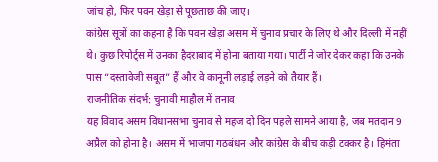जांच हो, फिर पवन खेड़ा से पूछताछ की जाए।
कांग्रेस सूत्रों का कहना है कि पवन खेड़ा असम में चुनाव प्रचार के लिए थे और दिल्ली में नहीं थे। कुछ रिपोर्ट्स में उनका हैदराबाद में होना बताया गया। पार्टी ने जोर देकर कहा कि उनके पास “दस्तावेजी सबूत” हैं और वे कानूनी लड़ाई लड़ने को तैयार हैं।
राजनीतिक संदर्भ: चुनावी माहौल में तनाव
यह विवाद असम विधानसभा चुनाव से महज दो दिन पहले सामने आया है, जब मतदान 9 अप्रैल को होना है। असम में भाजपा गठबंधन और कांग्रेस के बीच कड़ी टक्कर है। हिमंता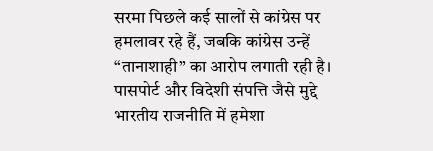सरमा पिछले कई सालों से कांग्रेस पर हमलावर रहे हैं, जबकि कांग्रेस उन्हें “तानाशाही” का आरोप लगाती रही है।
पासपोर्ट और विदेशी संपत्ति जैसे मुद्दे भारतीय राजनीति में हमेशा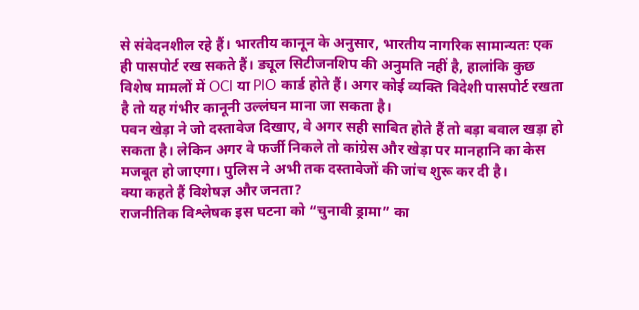से संवेदनशील रहे हैं। भारतीय कानून के अनुसार, भारतीय नागरिक सामान्यतः एक ही पासपोर्ट रख सकते हैं। ड्यूल सिटीजनशिप की अनुमति नहीं है, हालांकि कुछ विशेष मामलों में OCI या PIO कार्ड होते हैं। अगर कोई व्यक्ति विदेशी पासपोर्ट रखता है तो यह गंभीर कानूनी उल्लंघन माना जा सकता है।
पवन खेड़ा ने जो दस्तावेज दिखाए, वे अगर सही साबित होते हैं तो बड़ा बवाल खड़ा हो सकता है। लेकिन अगर वे फर्जी निकले तो कांग्रेस और खेड़ा पर मानहानि का केस मजबूत हो जाएगा। पुलिस ने अभी तक दस्तावेजों की जांच शुरू कर दी है।
क्या कहते हैं विशेषज्ञ और जनता?
राजनीतिक विश्लेषक इस घटना को “चुनावी ड्रामा” का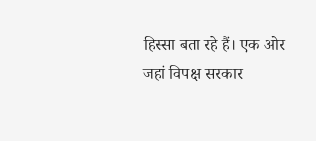हिस्सा बता रहे हैं। एक ओर जहां विपक्ष सरकार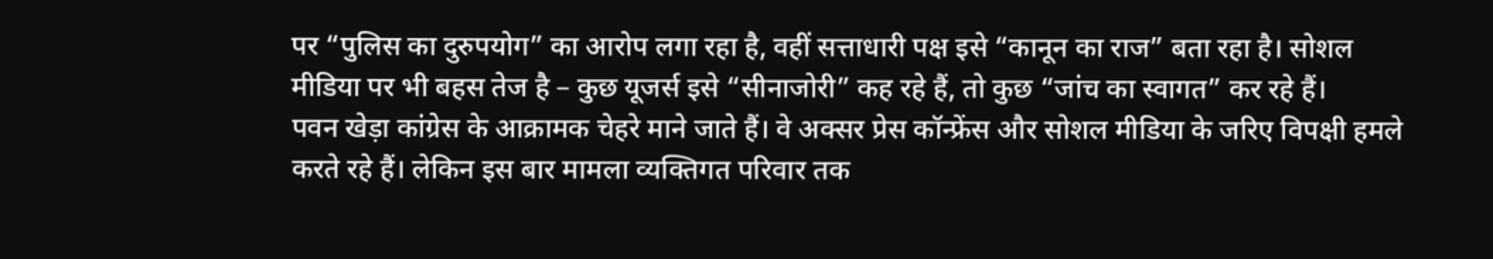पर “पुलिस का दुरुपयोग” का आरोप लगा रहा है, वहीं सत्ताधारी पक्ष इसे “कानून का राज” बता रहा है। सोशल मीडिया पर भी बहस तेज है – कुछ यूजर्स इसे “सीनाजोरी” कह रहे हैं, तो कुछ “जांच का स्वागत” कर रहे हैं।
पवन खेड़ा कांग्रेस के आक्रामक चेहरे माने जाते हैं। वे अक्सर प्रेस कॉन्फ्रेंस और सोशल मीडिया के जरिए विपक्षी हमले करते रहे हैं। लेकिन इस बार मामला व्यक्तिगत परिवार तक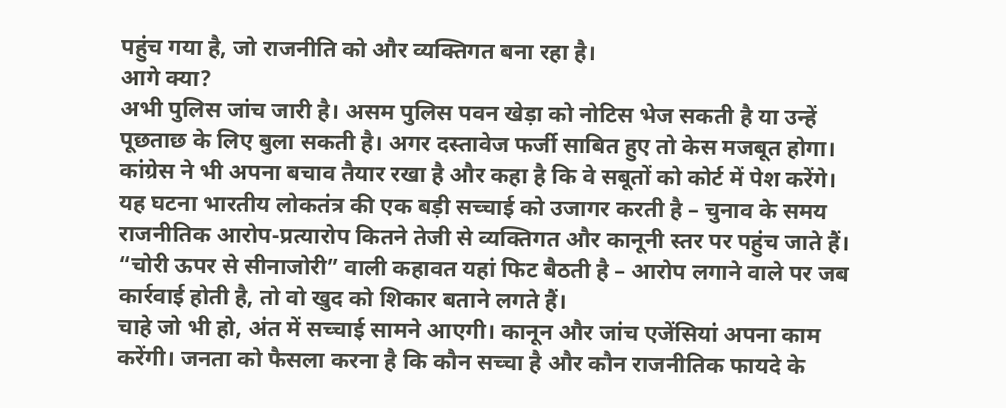पहुंच गया है, जो राजनीति को और व्यक्तिगत बना रहा है।
आगे क्या?
अभी पुलिस जांच जारी है। असम पुलिस पवन खेड़ा को नोटिस भेज सकती है या उन्हें पूछताछ के लिए बुला सकती है। अगर दस्तावेज फर्जी साबित हुए तो केस मजबूत होगा। कांग्रेस ने भी अपना बचाव तैयार रखा है और कहा है कि वे सबूतों को कोर्ट में पेश करेंगे।
यह घटना भारतीय लोकतंत्र की एक बड़ी सच्चाई को उजागर करती है – चुनाव के समय राजनीतिक आरोप-प्रत्यारोप कितने तेजी से व्यक्तिगत और कानूनी स्तर पर पहुंच जाते हैं। “चोरी ऊपर से सीनाजोरी” वाली कहावत यहां फिट बैठती है – आरोप लगाने वाले पर जब कार्रवाई होती है, तो वो खुद को शिकार बताने लगते हैं।
चाहे जो भी हो, अंत में सच्चाई सामने आएगी। कानून और जांच एजेंसियां अपना काम करेंगी। जनता को फैसला करना है कि कौन सच्चा है और कौन राजनीतिक फायदे के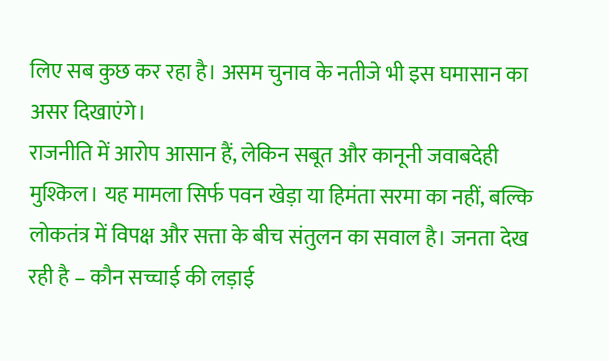लिए सब कुछ कर रहा है। असम चुनाव के नतीजे भी इस घमासान का असर दिखाएंगे।
राजनीति में आरोप आसान हैं, लेकिन सबूत और कानूनी जवाबदेही मुश्किल। यह मामला सिर्फ पवन खेड़ा या हिमंता सरमा का नहीं, बल्कि लोकतंत्र में विपक्ष और सत्ता के बीच संतुलन का सवाल है। जनता देख रही है – कौन सच्चाई की लड़ाई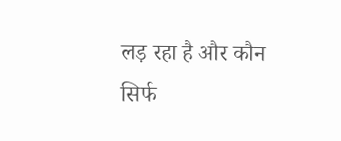लड़ रहा है और कौन सिर्फ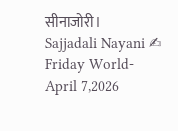सीनाजोरी।
Sajjadali Nayani ✍
Friday World-April 7,2026